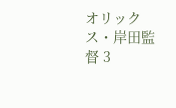オリックス・岸田監督 3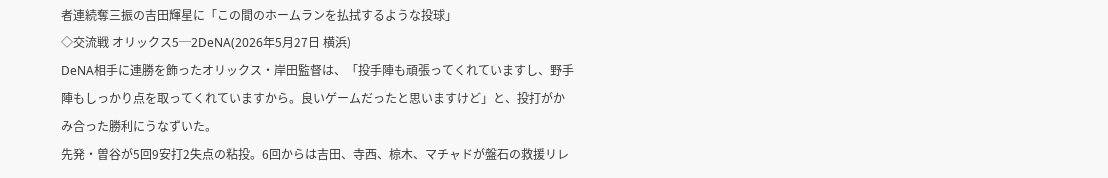者連続奪三振の吉田輝星に「この間のホームランを払拭するような投球」
◇交流戦 オリックス5─2DeNA(2026年5月27日 横浜)
DeNA相手に連勝を飾ったオリックス・岸田監督は、「投手陣も頑張ってくれていますし、野手陣もしっかり点を取ってくれていますから。良いゲームだったと思いますけど」と、投打がかみ合った勝利にうなずいた。
先発・曽谷が5回9安打2失点の粘投。6回からは吉田、寺西、椋木、マチャドが盤石の救援リレ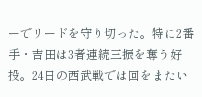ーでリードを守り切った。特に2番手・吉田は3者連続三振を奪う好投。24日の西武戦では回をまたい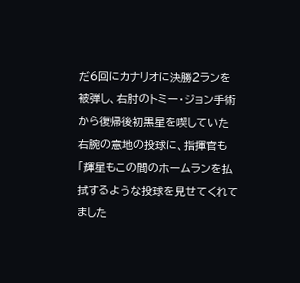だ6回にカナリオに決勝2ランを被弾し、右肘のトミー・ジョン手術から復帰後初黒星を喫していた右腕の意地の投球に、指揮官も「輝星もこの間のホームランを払拭するような投球を見せてくれてました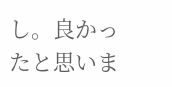し。良かったと思いま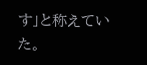す」と称えていた。